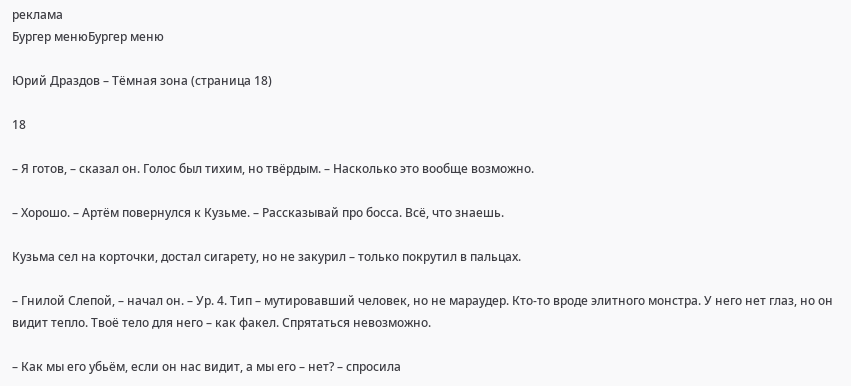реклама
Бургер менюБургер меню

Юрий Драздов – Тёмная зона (страница 18)

18

– Я готов, – сказал он. Голос был тихим, но твёрдым. – Насколько это вообще возможно.

– Хорошо. – Артём повернулся к Кузьме. – Рассказывай про босса. Всё, что знаешь.

Кузьма сел на корточки, достал сигарету, но не закурил – только покрутил в пальцах.

– Гнилой Слепой, – начал он. – Ур. 4. Тип – мутировавший человек, но не мараудер. Кто-то вроде элитного монстра. У него нет глаз, но он видит тепло. Твоё тело для него – как факел. Спрятаться невозможно.

– Как мы его убьём, если он нас видит, а мы его – нет? – спросила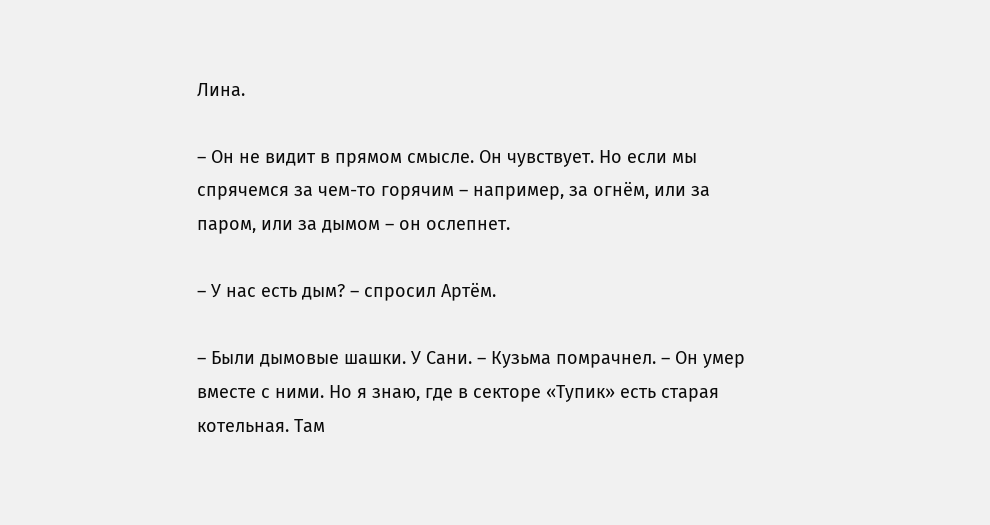Лина.

– Он не видит в прямом смысле. Он чувствует. Но если мы спрячемся за чем-то горячим – например, за огнём, или за паром, или за дымом – он ослепнет.

– У нас есть дым? – спросил Артём.

– Были дымовые шашки. У Сани. – Кузьма помрачнел. – Он умер вместе с ними. Но я знаю, где в секторе «Тупик» есть старая котельная. Там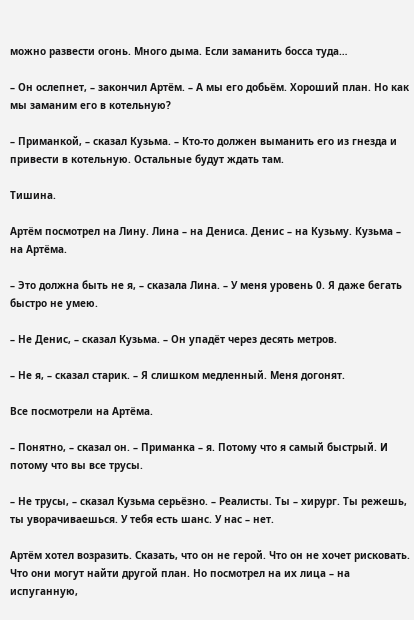можно развести огонь. Много дыма. Если заманить босса туда…

– Он ослепнет, – закончил Артём. – А мы его добьём. Хороший план. Но как мы заманим его в котельную?

– Приманкой, – сказал Кузьма. – Кто-то должен выманить его из гнезда и привести в котельную. Остальные будут ждать там.

Тишина.

Артём посмотрел на Лину. Лина – на Дениса. Денис – на Кузьму. Кузьма – на Артёма.

– Это должна быть не я, – сказала Лина. – У меня уровень 0. Я даже бегать быстро не умею.

– Не Денис, – сказал Кузьма. – Он упадёт через десять метров.

– Не я, – сказал старик. – Я слишком медленный. Меня догонят.

Все посмотрели на Артёма.

– Понятно, – сказал он. – Приманка – я. Потому что я самый быстрый. И потому что вы все трусы.

– Не трусы, – сказал Кузьма серьёзно. – Реалисты. Ты – хирург. Ты режешь, ты уворачиваешься. У тебя есть шанс. У нас – нет.

Артём хотел возразить. Сказать, что он не герой. Что он не хочет рисковать. Что они могут найти другой план. Но посмотрел на их лица – на испуганную,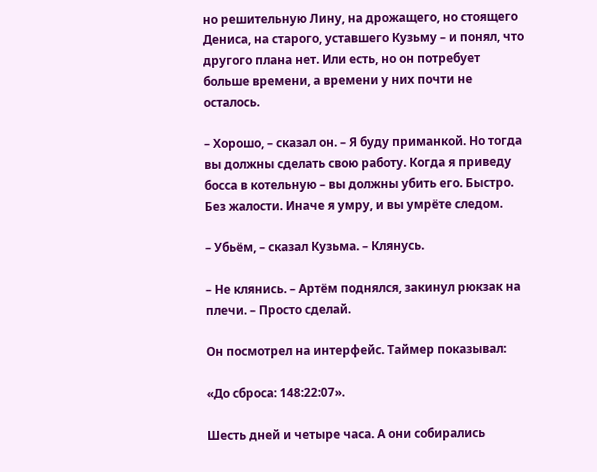но решительную Лину, на дрожащего, но стоящего Дениса, на старого, уставшего Кузьму – и понял, что другого плана нет. Или есть, но он потребует больше времени, а времени у них почти не осталось.

– Хорошо, – сказал он. – Я буду приманкой. Но тогда вы должны сделать свою работу. Когда я приведу босса в котельную – вы должны убить его. Быстро. Без жалости. Иначе я умру, и вы умрёте следом.

– Убьём, – сказал Кузьма. – Клянусь.

– Не клянись. – Артём поднялся, закинул рюкзак на плечи. – Просто сделай.

Он посмотрел на интерфейс. Таймер показывал:

«До сброса: 148:22:07».

Шесть дней и четыре часа. А они собирались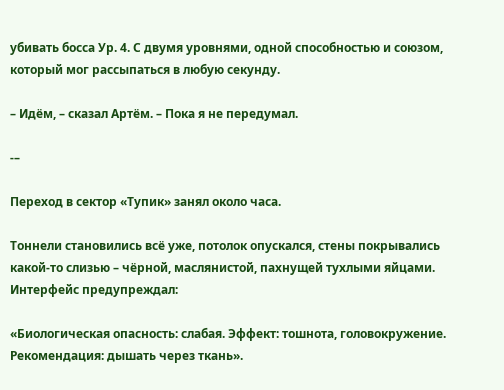убивать босса Ур. 4. С двумя уровнями, одной способностью и союзом, который мог рассыпаться в любую секунду.

– Идём, – сказал Артём. – Пока я не передумал.

-–

Переход в сектор «Тупик» занял около часа.

Тоннели становились всё уже, потолок опускался, стены покрывались какой-то слизью – чёрной, маслянистой, пахнущей тухлыми яйцами. Интерфейс предупреждал:

«Биологическая опасность: слабая. Эффект: тошнота, головокружение. Рекомендация: дышать через ткань».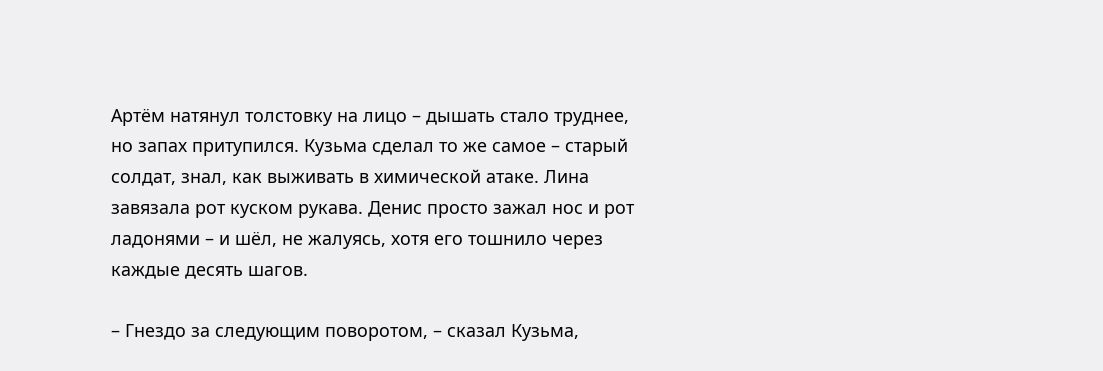Артём натянул толстовку на лицо – дышать стало труднее, но запах притупился. Кузьма сделал то же самое – старый солдат, знал, как выживать в химической атаке. Лина завязала рот куском рукава. Денис просто зажал нос и рот ладонями – и шёл, не жалуясь, хотя его тошнило через каждые десять шагов.

– Гнездо за следующим поворотом, – сказал Кузьма,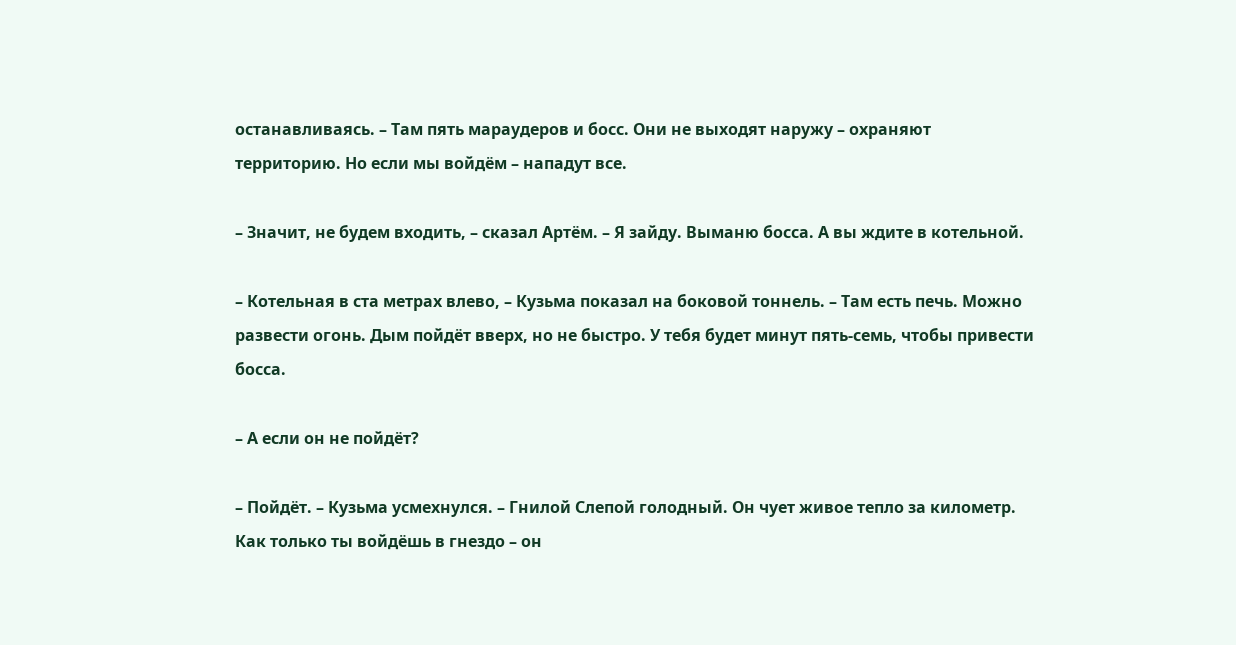останавливаясь. – Там пять мараудеров и босс. Они не выходят наружу – охраняют территорию. Но если мы войдём – нападут все.

– Значит, не будем входить, – сказал Артём. – Я зайду. Выманю босса. А вы ждите в котельной.

– Котельная в ста метрах влево, – Кузьма показал на боковой тоннель. – Там есть печь. Можно развести огонь. Дым пойдёт вверх, но не быстро. У тебя будет минут пять-семь, чтобы привести босса.

– А если он не пойдёт?

– Пойдёт. – Кузьма усмехнулся. – Гнилой Слепой голодный. Он чует живое тепло за километр. Как только ты войдёшь в гнездо – он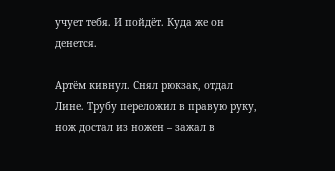учует тебя. И пойдёт. Куда же он денется.

Артём кивнул. Снял рюкзак, отдал Лине. Трубу переложил в правую руку, нож достал из ножен – зажал в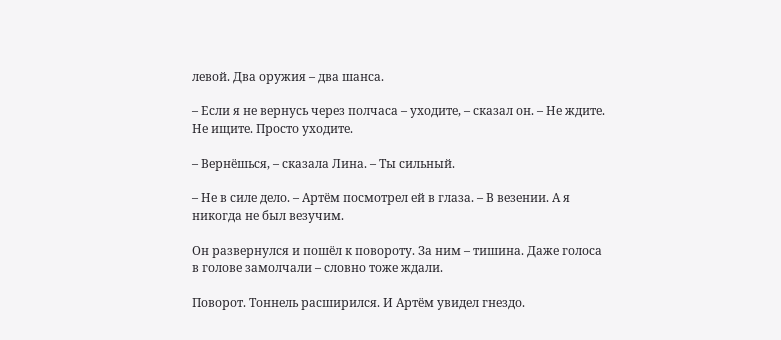левой. Два оружия – два шанса.

– Если я не вернусь через полчаса – уходите, – сказал он. – Не ждите. Не ищите. Просто уходите.

– Вернёшься, – сказала Лина. – Ты сильный.

– Не в силе дело. – Артём посмотрел ей в глаза. – В везении. А я никогда не был везучим.

Он развернулся и пошёл к повороту. За ним – тишина. Даже голоса в голове замолчали – словно тоже ждали.

Поворот. Тоннель расширился. И Артём увидел гнездо.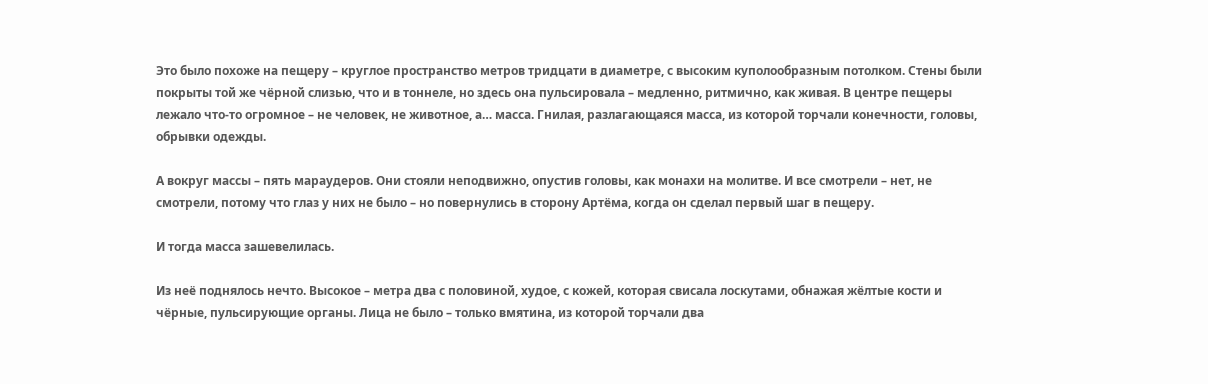Это было похоже на пещеру – круглое пространство метров тридцати в диаметре, с высоким куполообразным потолком. Стены были покрыты той же чёрной слизью, что и в тоннеле, но здесь она пульсировала – медленно, ритмично, как живая. В центре пещеры лежало что-то огромное – не человек, не животное, а… масса. Гнилая, разлагающаяся масса, из которой торчали конечности, головы, обрывки одежды.

А вокруг массы – пять мараудеров. Они стояли неподвижно, опустив головы, как монахи на молитве. И все смотрели – нет, не смотрели, потому что глаз у них не было – но повернулись в сторону Артёма, когда он сделал первый шаг в пещеру.

И тогда масса зашевелилась.

Из неё поднялось нечто. Высокое – метра два с половиной, худое, с кожей, которая свисала лоскутами, обнажая жёлтые кости и чёрные, пульсирующие органы. Лица не было – только вмятина, из которой торчали два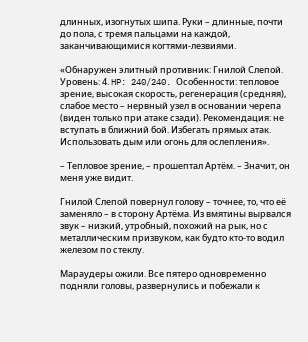длинных, изогнутых шипа. Руки – длинные, почти до пола, с тремя пальцами на каждой, заканчивающимися когтями-лезвиями.

«Обнаружен элитный противник: Гнилой Слепой. Уровень: 4. HP: 240/240. Особенности: тепловое зрение, высокая скорость, регенерация (средняя), слабое место – нервный узел в основании черепа (виден только при атаке сзади). Рекомендация: не вступать в ближний бой. Избегать прямых атак. Использовать дым или огонь для ослепления».

– Тепловое зрение, – прошептал Артём. – Значит, он меня уже видит.

Гнилой Слепой повернул голову – точнее, то, что её заменяло – в сторону Артёма. Из вмятины вырвался звук – низкий, утробный, похожий на рык, но с металлическим призвуком, как будто кто-то водил железом по стеклу.

Мараудеры ожили. Все пятеро одновременно подняли головы, развернулись и побежали к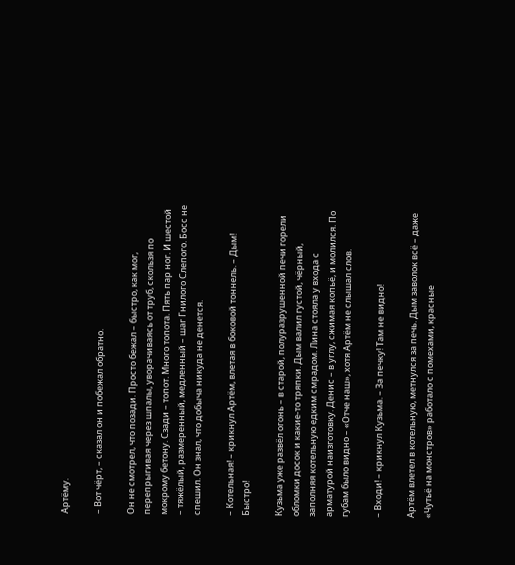Артёму.

– Вот чёрт, – сказал он и побежал обратно.

Он не смотрел, что позади. Просто бежал – быстро, как мог, перепрыгивая через шпалы, уворачиваясь от труб, скользя по мокрому бетону. Сзади – топот. Много топота. Пять пар ног. И шестой – тяжёлый, размеренный, медленный – шаг Гнилого Слепого. Босс не спешил. Он знал, что добыча никуда не денется.

– Котельная! – крикнул Артём, влетая в боковой тоннель. – Дым! Быстро!

Кузьма уже развёл огонь – в старой, полуразрушенной печи горели обломки досок и какие-то тряпки. Дым валил густой, чёрный, заполняя котельную едким смрадом. Лина стояла у входа с арматурой наизготовку. Денис – в углу, сжимая копьё, и молился. По губам было видно – «Отче наш», хотя Артём не слышал слов.

– Входи! – крикнул Кузьма. – За печку! Там не видно!

Артём влетел в котельную, метнулся за печь. Дым заволок всё – даже «Чутьё на монстров» работало с помехами, красные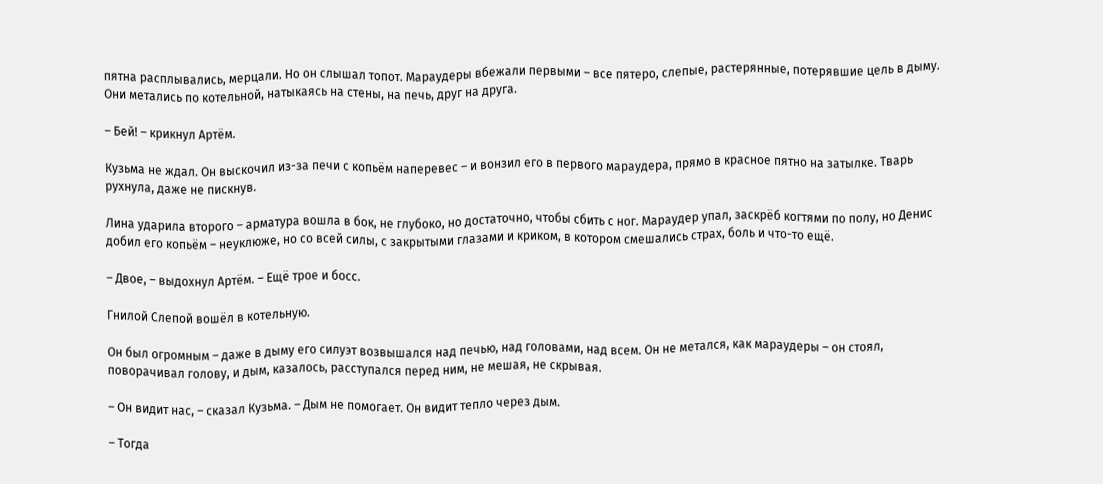пятна расплывались, мерцали. Но он слышал топот. Мараудеры вбежали первыми – все пятеро, слепые, растерянные, потерявшие цель в дыму. Они метались по котельной, натыкаясь на стены, на печь, друг на друга.

– Бей! – крикнул Артём.

Кузьма не ждал. Он выскочил из-за печи с копьём наперевес – и вонзил его в первого мараудера, прямо в красное пятно на затылке. Тварь рухнула, даже не пискнув.

Лина ударила второго – арматура вошла в бок, не глубоко, но достаточно, чтобы сбить с ног. Мараудер упал, заскрёб когтями по полу, но Денис добил его копьём – неуклюже, но со всей силы, с закрытыми глазами и криком, в котором смешались страх, боль и что-то ещё.

– Двое, – выдохнул Артём. – Ещё трое и босс.

Гнилой Слепой вошёл в котельную.

Он был огромным – даже в дыму его силуэт возвышался над печью, над головами, над всем. Он не метался, как мараудеры – он стоял, поворачивал голову, и дым, казалось, расступался перед ним, не мешая, не скрывая.

– Он видит нас, – сказал Кузьма. – Дым не помогает. Он видит тепло через дым.

– Тогда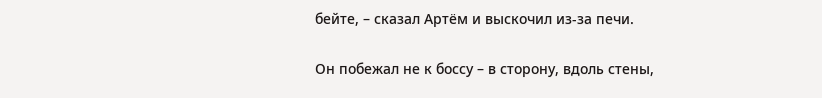бейте, – сказал Артём и выскочил из-за печи.

Он побежал не к боссу – в сторону, вдоль стены,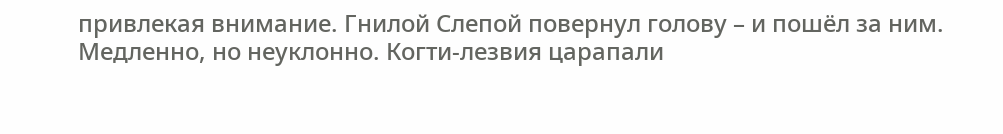привлекая внимание. Гнилой Слепой повернул голову – и пошёл за ним. Медленно, но неуклонно. Когти-лезвия царапали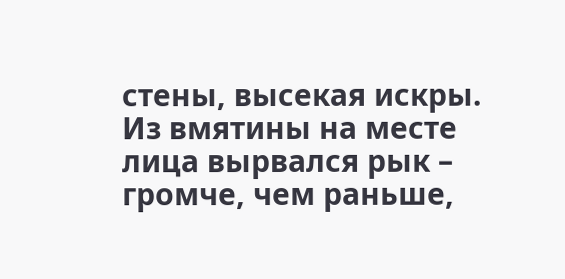стены, высекая искры. Из вмятины на месте лица вырвался рык – громче, чем раньше,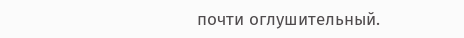почти оглушительный.